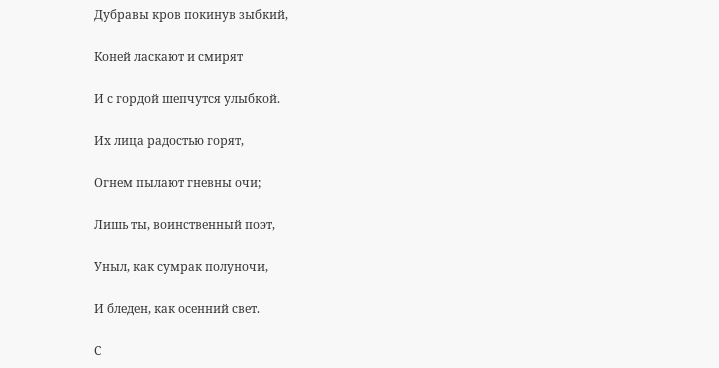Дубравы кров покинув зыбкий,

Коней ласкают и смирят

И с гордой шепчутся улыбкой.

Их лица радостью горят,

Огнем пылают гневны очи;

Лишь ты, воинственный поэт,

Уныл, как сумрак полуночи,

И бледен, как осенний свет.

С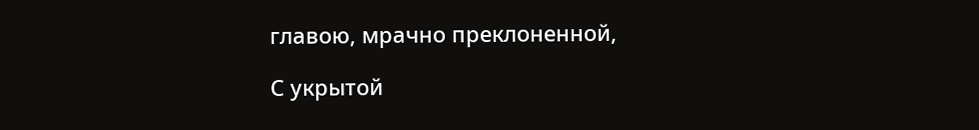главою, мрачно преклоненной,

С укрытой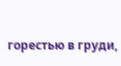горестью в груди,